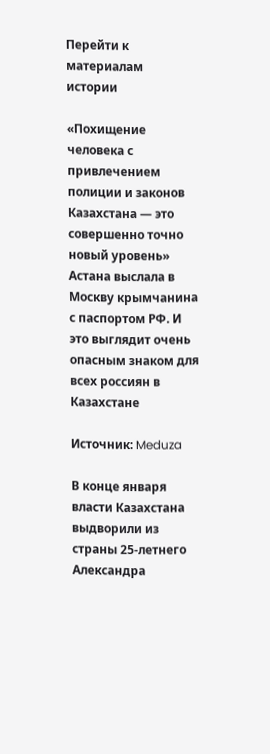Перейти к материалам
истории

«Похищение человека с привлечением полиции и законов Казахстана — это совершенно точно новый уровень» Астана выслала в Москву крымчанина с паспортом РФ. И это выглядит очень опасным знаком для всех россиян в Казахстане

Источник: Meduza

В конце января власти Казахстана выдворили из страны 25-летнего Александра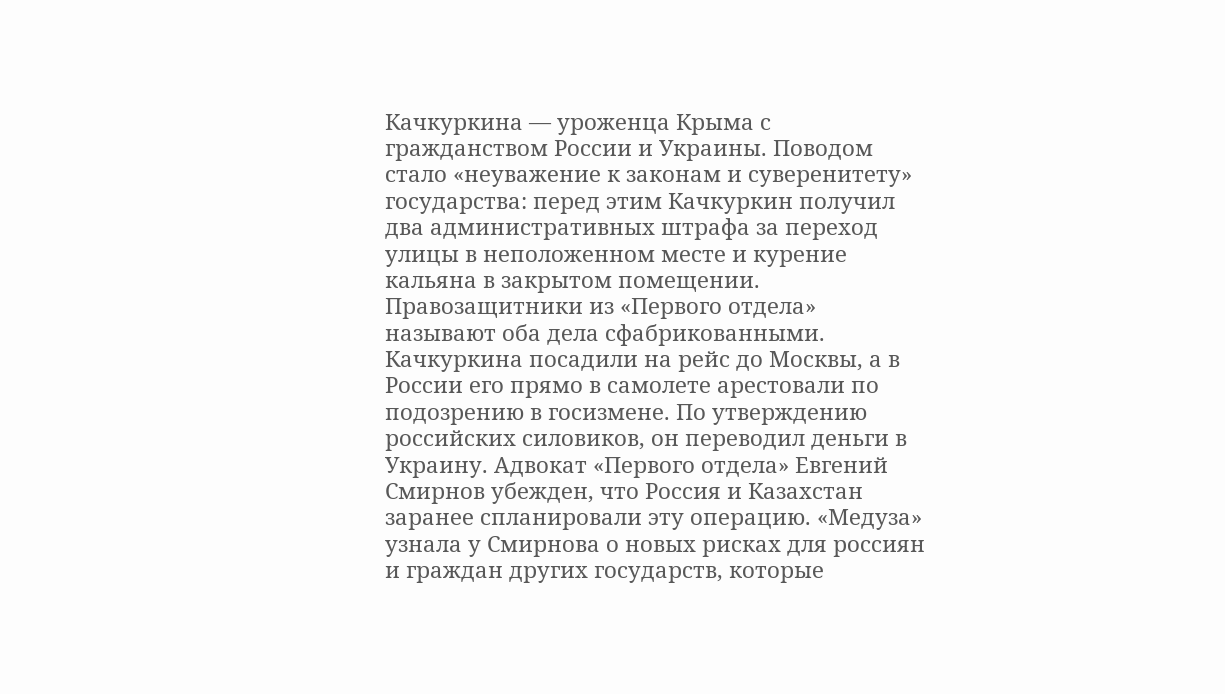Качкуркина — уроженца Крыма с гражданством России и Украины. Поводом стало «неуважение к законам и суверенитету» государства: перед этим Качкуркин получил два административных штрафа за переход улицы в неположенном месте и курение кальяна в закрытом помещении. Правозащитники из «Первого отдела» называют оба дела сфабрикованными. Качкуркина посадили на рейс до Москвы, а в России его прямо в самолете арестовали по подозрению в госизмене. По утверждению российских силовиков, он переводил деньги в Украину. Адвокат «Первого отдела» Евгений Смирнов убежден, что Россия и Казахстан заранее спланировали эту операцию. «Медуза» узнала у Смирнова о новых рисках для россиян и граждан других государств, которые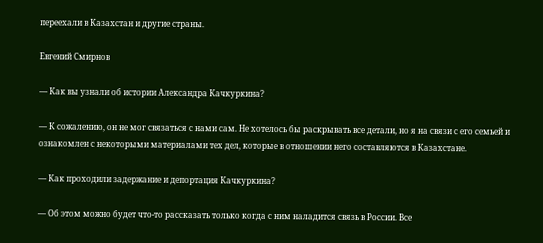переехали в Казахстан и другие страны.

Евгений Смирнов

— Как вы узнали об истории Александра Качкуркина?

— К сожалению, он не мог связаться с нами сам. Не хотелось бы раскрывать все детали, но я на связи с его семьей и ознакомлен с некоторыми материалами тех дел, которые в отношении него составляются в Казахстане.

— Как проходили задержание и депортация Качкуркина?

— Об этом можно будет что-то рассказать только когда с ним наладится связь в России. Все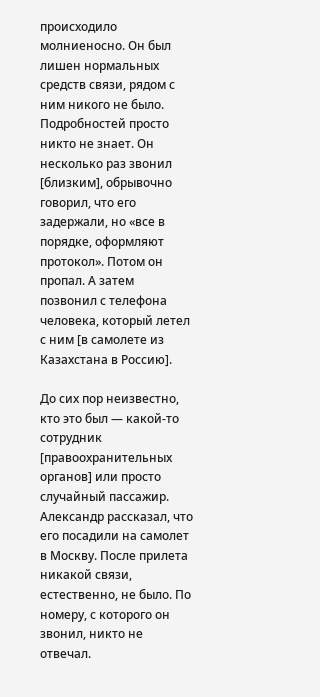происходило молниеносно. Он был лишен нормальных средств связи, рядом с ним никого не было. Подробностей просто никто не знает. Он несколько раз звонил [близким], обрывочно говорил, что его задержали, но «все в порядке, оформляют протокол». Потом он пропал. А затем позвонил с телефона человека, который летел с ним [в самолете из Казахстана в Россию].

До сих пор неизвестно, кто это был — какой-то сотрудник [правоохранительных органов] или просто случайный пассажир. Александр рассказал, что его посадили на самолет в Москву. После прилета никакой связи, естественно, не было. По номеру, с которого он звонил, никто не отвечал.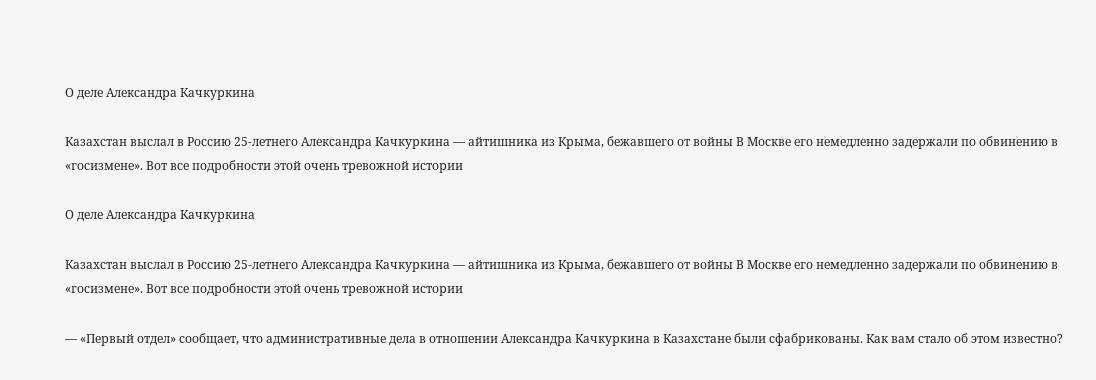О деле Александра Качкуркина

Казахстан выслал в Россию 25-летнего Александра Качкуркина — айтишника из Крыма, бежавшего от войны В Москве его немедленно задержали по обвинению в «госизмене». Вот все подробности этой очень тревожной истории

О деле Александра Качкуркина

Казахстан выслал в Россию 25-летнего Александра Качкуркина — айтишника из Крыма, бежавшего от войны В Москве его немедленно задержали по обвинению в «госизмене». Вот все подробности этой очень тревожной истории

— «Первый отдел» сообщает, что административные дела в отношении Александра Качкуркина в Казахстане были сфабрикованы. Как вам стало об этом известно?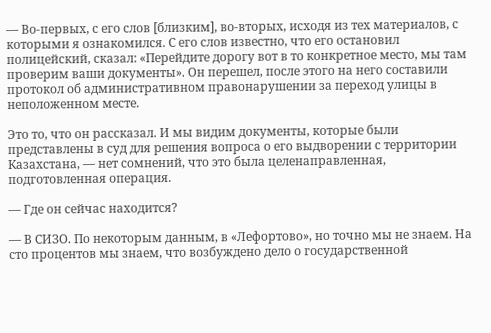— Во-первых, с его слов [близким], во-вторых, исходя из тех материалов, с которыми я ознакомился. С его слов известно, что его остановил полицейский, сказал: «Перейдите дорогу вот в то конкретное место, мы там проверим ваши документы». Он перешел, после этого на него составили протокол об административном правонарушении за переход улицы в неположенном месте.

Это то, что он рассказал. И мы видим документы, которые были представлены в суд для решения вопроса о его выдворении с территории Казахстана, — нет сомнений, что это была целенаправленная, подготовленная операция.

— Где он сейчас находится?

— В СИЗО. По некоторым данным, в «Лефортово», но точно мы не знаем. На сто процентов мы знаем, что возбуждено дело о государственной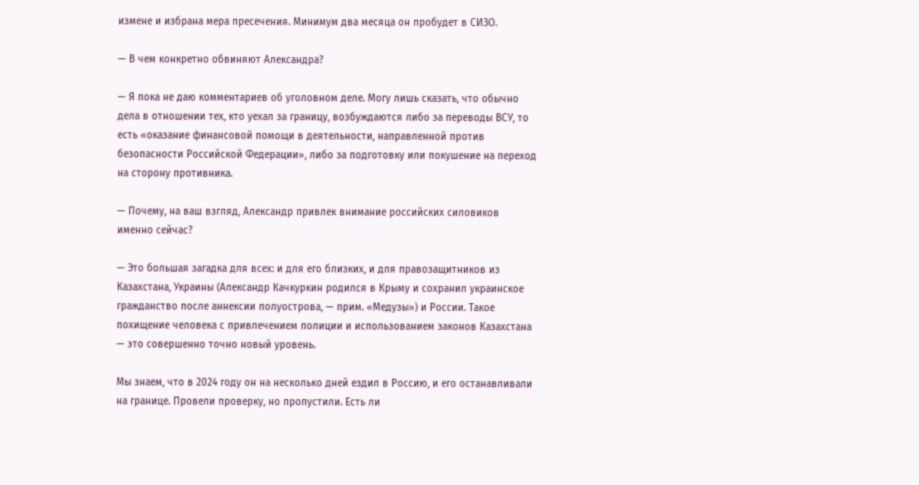измене и избрана мера пресечения. Минимум два месяца он пробудет в СИЗО.

— В чем конкретно обвиняют Александра?

— Я пока не даю комментариев об уголовном деле. Могу лишь сказать, что обычно дела в отношении тех, кто уехал за границу, возбуждаются либо за переводы ВСУ, то есть «оказание финансовой помощи в деятельности, направленной против безопасности Российской Федерации», либо за подготовку или покушение на переход на сторону противника.

— Почему, на ваш взгляд, Александр привлек внимание российских силовиков именно сейчас?

— Это большая загадка для всех: и для его близких, и для правозащитников из Казахстана, Украины (Александр Качкуркин родился в Крыму и сохранил украинское гражданство после аннексии полуострова, — прим. «Медузы») и России. Такое похищение человека с привлечением полиции и использованием законов Казахстана — это совершенно точно новый уровень.

Мы знаем, что в 2024 году он на несколько дней ездил в Россию, и его останавливали на границе. Провели проверку, но пропустили. Есть ли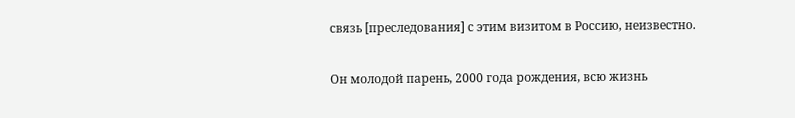связь [преследования] с этим визитом в Россию, неизвестно.

Он молодой парень, 2000 года рождения, всю жизнь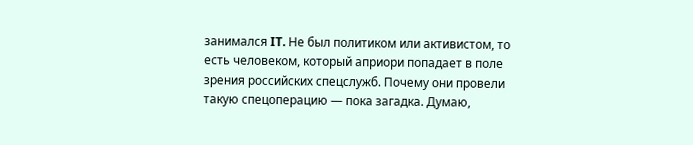занимался IT. Не был политиком или активистом, то есть человеком, который априори попадает в поле зрения российских спецслужб. Почему они провели такую спецоперацию — пока загадка. Думаю,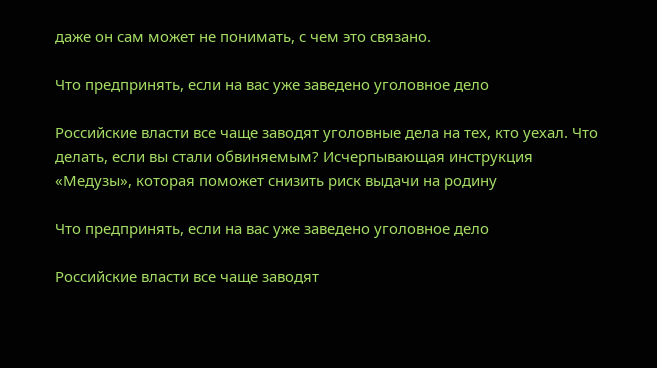даже он сам может не понимать, с чем это связано.

Что предпринять, если на вас уже заведено уголовное дело

Российские власти все чаще заводят уголовные дела на тех, кто уехал. Что делать, если вы стали обвиняемым? Исчерпывающая инструкция «Медузы», которая поможет снизить риск выдачи на родину

Что предпринять, если на вас уже заведено уголовное дело

Российские власти все чаще заводят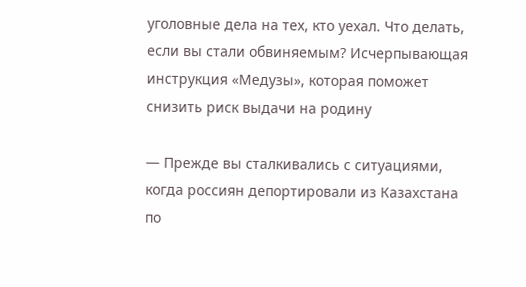уголовные дела на тех, кто уехал. Что делать, если вы стали обвиняемым? Исчерпывающая инструкция «Медузы», которая поможет снизить риск выдачи на родину

— Прежде вы сталкивались с ситуациями, когда россиян депортировали из Казахстана по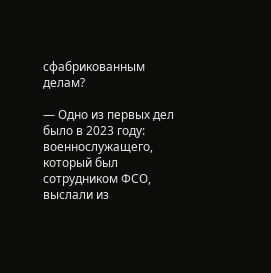сфабрикованным делам?

— Одно из первых дел было в 2023 году: военнослужащего, который был сотрудником ФСО, выслали из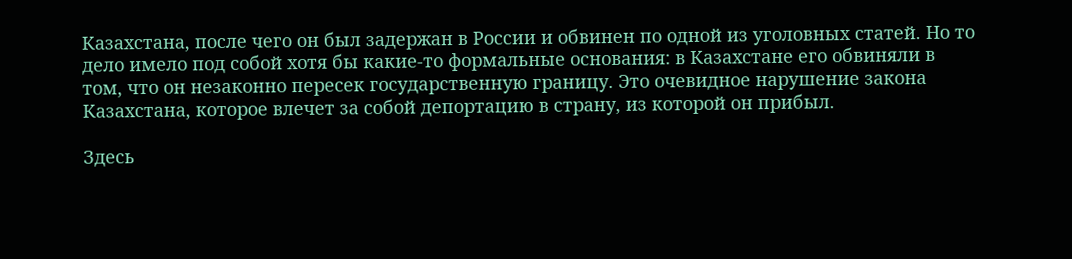Казахстана, после чего он был задержан в России и обвинен по одной из уголовных статей. Но то дело имело под собой хотя бы какие-то формальные основания: в Казахстане его обвиняли в том, что он незаконно пересек государственную границу. Это очевидное нарушение закона Казахстана, которое влечет за собой депортацию в страну, из которой он прибыл.

Здесь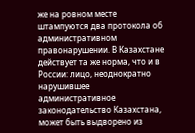же на ровном месте штампуются два протокола об административном правонарушении. В Казахстане действует та же норма, что и в России: лицо, неоднократно нарушившее административное законодательство Казахстана, может быть выдворено из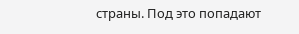страны. Под это попадают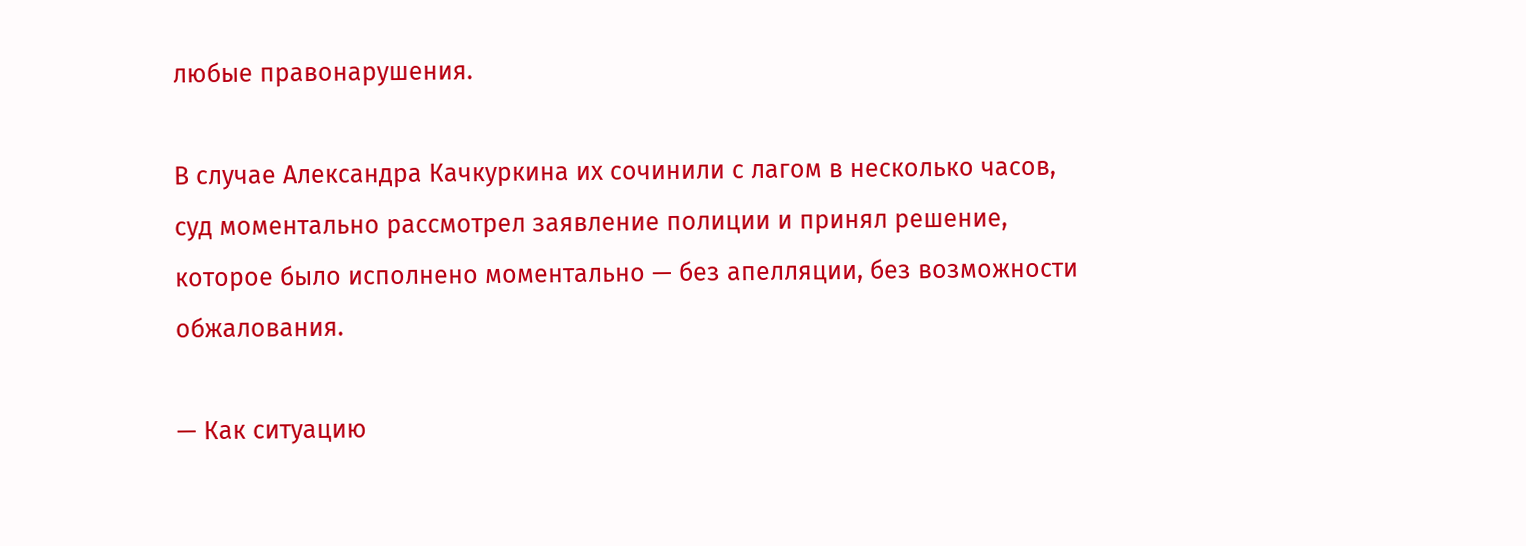любые правонарушения.

В случае Александра Качкуркина их сочинили с лагом в несколько часов, суд моментально рассмотрел заявление полиции и принял решение, которое было исполнено моментально — без апелляции, без возможности обжалования.

— Как ситуацию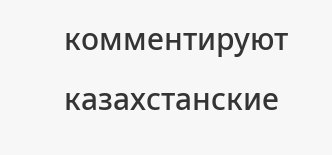комментируют казахстанские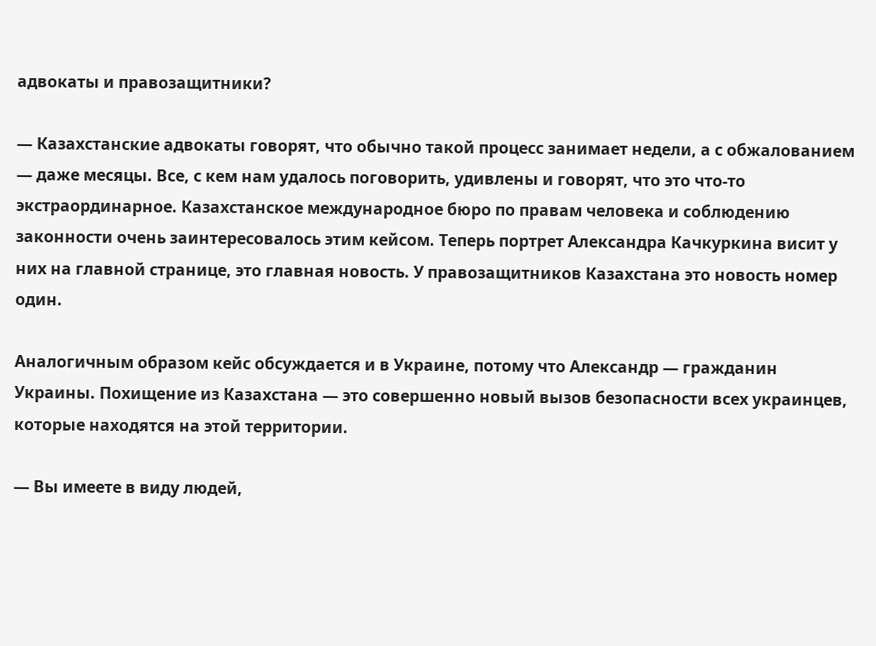адвокаты и правозащитники?

— Казахстанские адвокаты говорят, что обычно такой процесс занимает недели, а с обжалованием — даже месяцы. Все, с кем нам удалось поговорить, удивлены и говорят, что это что-то экстраординарное. Казахстанское международное бюро по правам человека и соблюдению законности очень заинтересовалось этим кейсом. Теперь портрет Александра Качкуркина висит у них на главной странице, это главная новость. У правозащитников Казахстана это новость номер один.

Аналогичным образом кейс обсуждается и в Украине, потому что Александр — гражданин Украины. Похищение из Казахстана — это совершенно новый вызов безопасности всех украинцев, которые находятся на этой территории.

— Вы имеете в виду людей,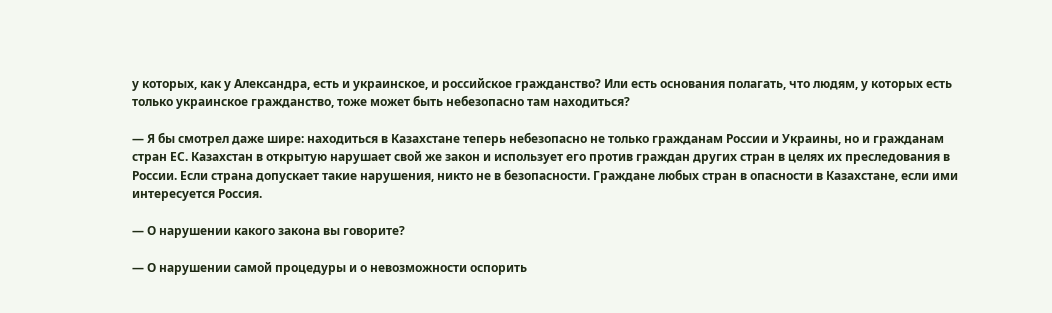у которых, как у Александра, есть и украинское, и российское гражданство? Или есть основания полагать, что людям, у которых есть только украинское гражданство, тоже может быть небезопасно там находиться?

— Я бы смотрел даже шире: находиться в Казахстане теперь небезопасно не только гражданам России и Украины, но и гражданам стран ЕС. Казахстан в открытую нарушает свой же закон и использует его против граждан других стран в целях их преследования в России. Если страна допускает такие нарушения, никто не в безопасности. Граждане любых стран в опасности в Казахстане, если ими интересуется Россия.

— О нарушении какого закона вы говорите?

— О нарушении самой процедуры и о невозможности оспорить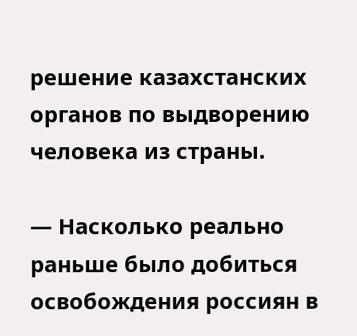решение казахстанских органов по выдворению человека из страны.

— Насколько реально раньше было добиться освобождения россиян в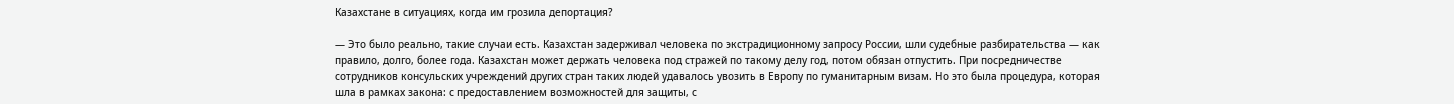Казахстане в ситуациях, когда им грозила депортация?

— Это было реально, такие случаи есть. Казахстан задерживал человека по экстрадиционному запросу России, шли судебные разбирательства — как правило, долго, более года. Казахстан может держать человека под стражей по такому делу год, потом обязан отпустить. При посредничестве сотрудников консульских учреждений других стран таких людей удавалось увозить в Европу по гуманитарным визам. Но это была процедура, которая шла в рамках закона: с предоставлением возможностей для защиты, с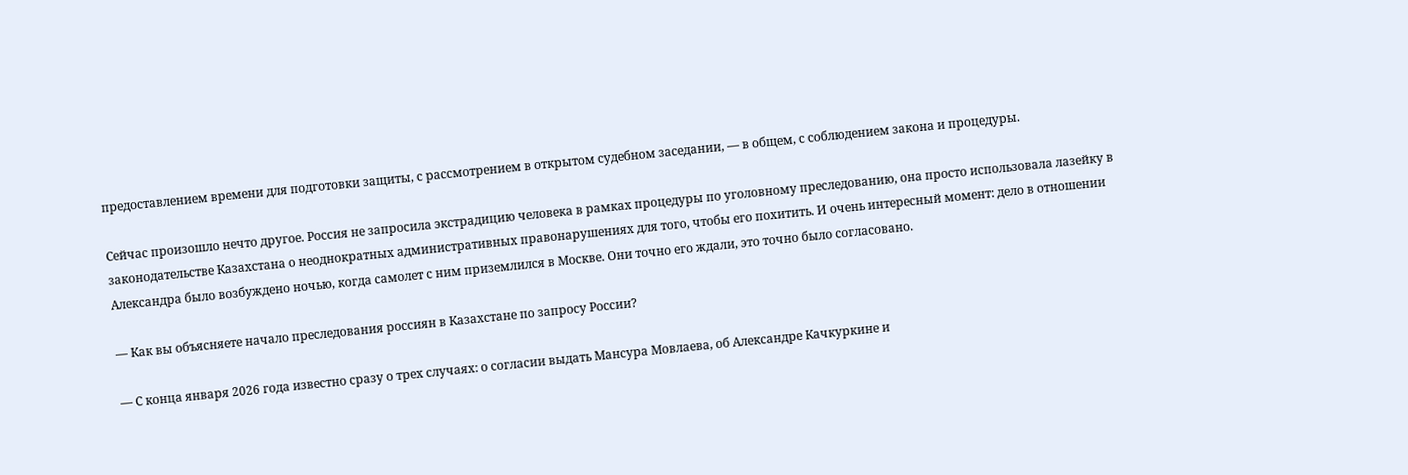предоставлением времени для подготовки защиты, с рассмотрением в открытом судебном заседании, — в общем, с соблюдением закона и процедуры.

Сейчас произошло нечто другое. Россия не запросила экстрадицию человека в рамках процедуры по уголовному преследованию, она просто использовала лазейку в законодательстве Казахстана о неоднократных административных правонарушениях для того, чтобы его похитить. И очень интересный момент: дело в отношении Александра было возбуждено ночью, когда самолет с ним приземлился в Москве. Они точно его ждали, это точно было согласовано.

— Как вы объясняете начало преследования россиян в Казахстане по запросу России?

— С конца января 2026 года известно сразу о трех случаях: о согласии выдать Мансура Мовлаева, об Александре Качкуркине и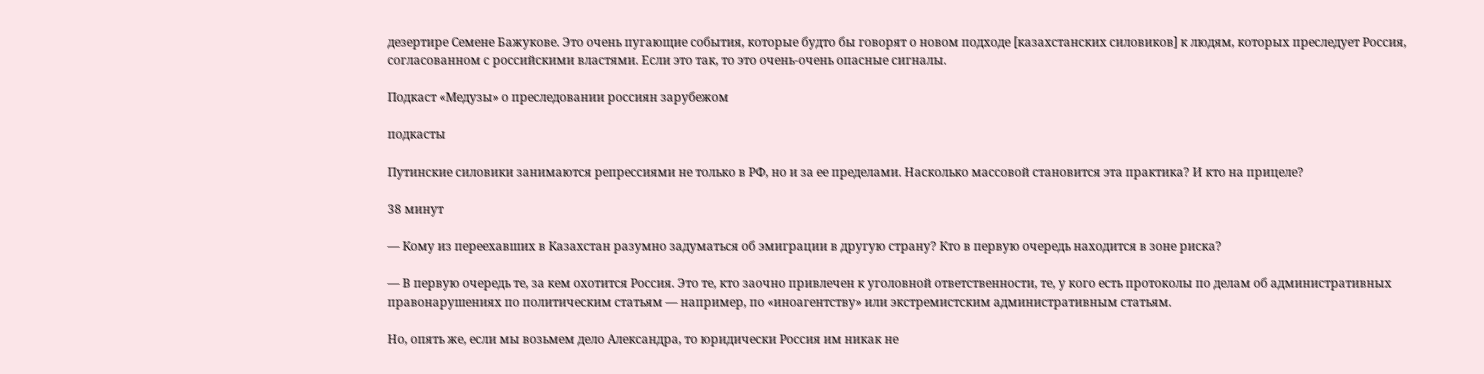дезертире Семене Бажукове. Это очень пугающие события, которые будто бы говорят о новом подходе [казахстанских силовиков] к людям, которых преследует Россия, согласованном с российскими властями. Если это так, то это очень-очень опасные сигналы.

Подкаст «Медузы» о преследовании россиян зарубежом

подкасты

Путинские силовики занимаются репрессиями не только в РФ, но и за ее пределами. Насколько массовой становится эта практика? И кто на прицеле?

38 минут

— Кому из переехавших в Казахстан разумно задуматься об эмиграции в другую страну? Кто в первую очередь находится в зоне риска?

— В первую очередь те, за кем охотится Россия. Это те, кто заочно привлечен к уголовной ответственности, те, у кого есть протоколы по делам об административных правонарушениях по политическим статьям — например, по «иноагентству» или экстремистским административным статьям.

Но, опять же, если мы возьмем дело Александра, то юридически Россия им никак не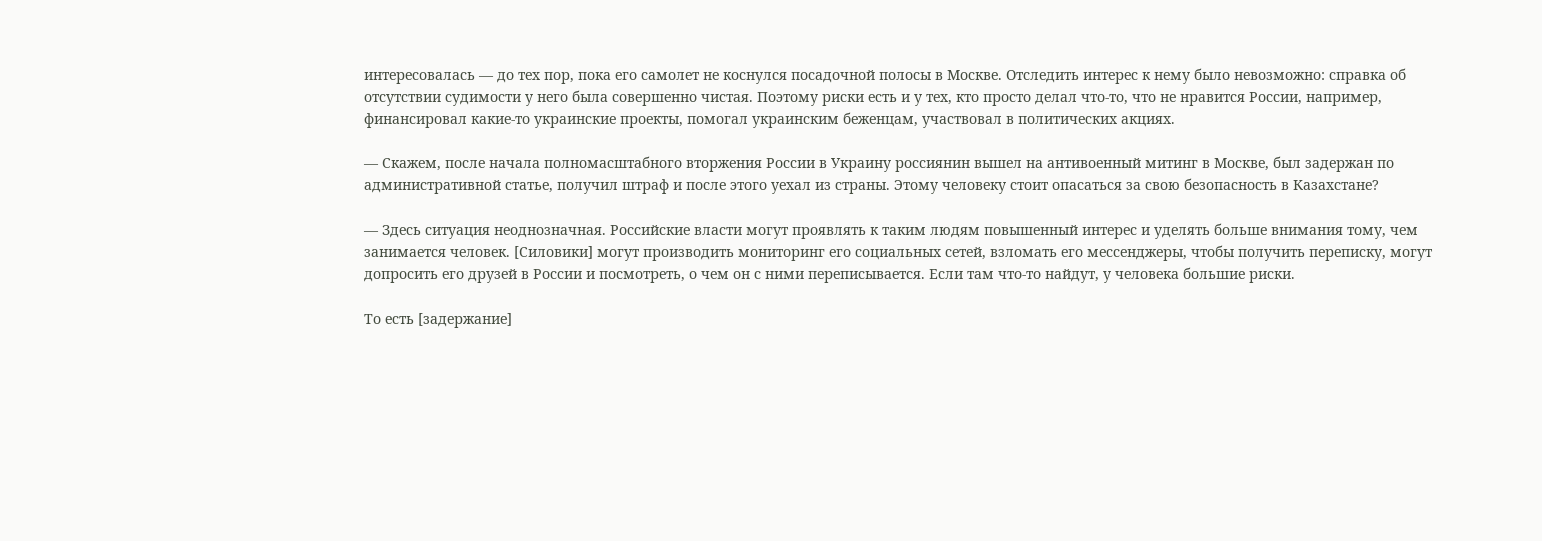интересовалась — до тех пор, пока его самолет не коснулся посадочной полосы в Москве. Отследить интерес к нему было невозможно: справка об отсутствии судимости у него была совершенно чистая. Поэтому риски есть и у тех, кто просто делал что-то, что не нравится России, например, финансировал какие-то украинские проекты, помогал украинским беженцам, участвовал в политических акциях.

— Скажем, после начала полномасштабного вторжения России в Украину россиянин вышел на антивоенный митинг в Москве, был задержан по административной статье, получил штраф и после этого уехал из страны. Этому человеку стоит опасаться за свою безопасность в Казахстане?

— Здесь ситуация неоднозначная. Российские власти могут проявлять к таким людям повышенный интерес и уделять больше внимания тому, чем занимается человек. [Силовики] могут производить мониторинг его социальных сетей, взломать его мессенджеры, чтобы получить переписку, могут допросить его друзей в России и посмотреть, о чем он с ними переписывается. Если там что-то найдут, у человека большие риски.

То есть [задержание]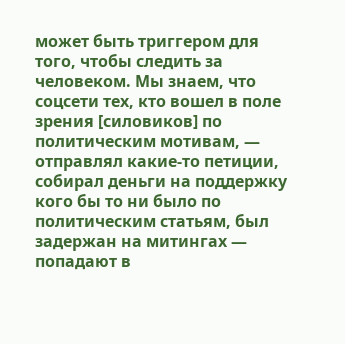может быть триггером для того, чтобы следить за человеком. Мы знаем, что соцсети тех, кто вошел в поле зрения [силовиков] по политическим мотивам, — отправлял какие-то петиции, собирал деньги на поддержку кого бы то ни было по политическим статьям, был задержан на митингах — попадают в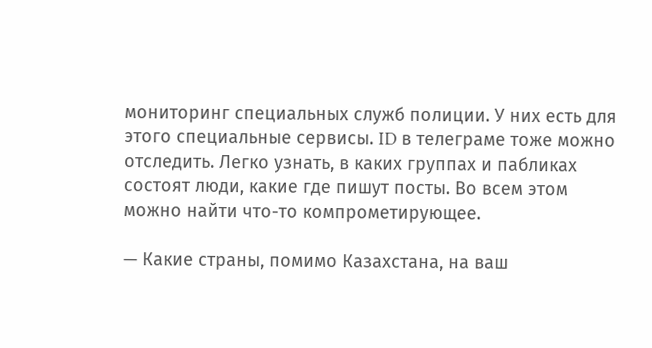мониторинг специальных служб полиции. У них есть для этого специальные сервисы. ID в телеграме тоже можно отследить. Легко узнать, в каких группах и пабликах состоят люди, какие где пишут посты. Во всем этом можно найти что-то компрометирующее.

— Какие страны, помимо Казахстана, на ваш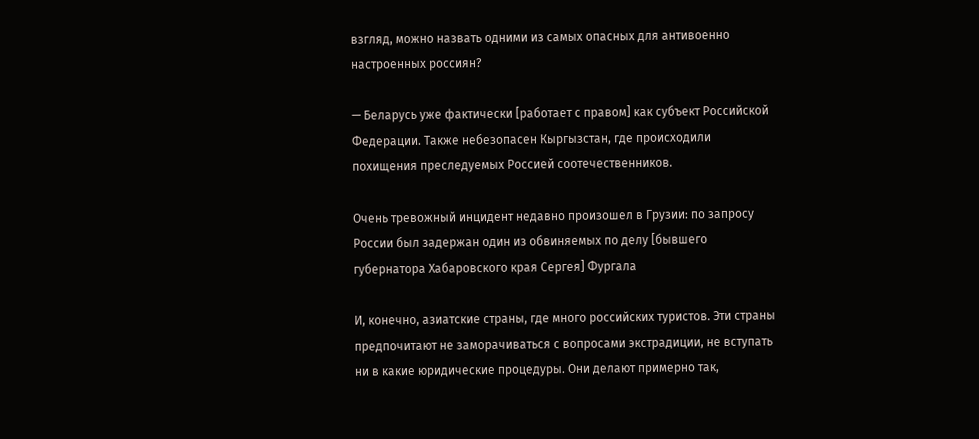взгляд, можно назвать одними из самых опасных для антивоенно настроенных россиян?

— Беларусь уже фактически [работает с правом] как субъект Российской Федерации. Также небезопасен Кыргызстан, где происходили похищения преследуемых Россией соотечественников.

Очень тревожный инцидент недавно произошел в Грузии: по запросу России был задержан один из обвиняемых по делу [бывшего губернатора Хабаровского края Сергея] Фургала

И, конечно, азиатские страны, где много российских туристов. Эти страны предпочитают не заморачиваться с вопросами экстрадиции, не вступать ни в какие юридические процедуры. Они делают примерно так,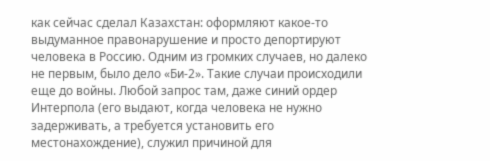как сейчас сделал Казахстан: оформляют какое-то выдуманное правонарушение и просто депортируют человека в Россию. Одним из громких случаев, но далеко не первым, было дело «Би-2». Такие случаи происходили еще до войны. Любой запрос там, даже синий ордер Интерпола (его выдают, когда человека не нужно задерживать, а требуется установить его местонахождение), служил причиной для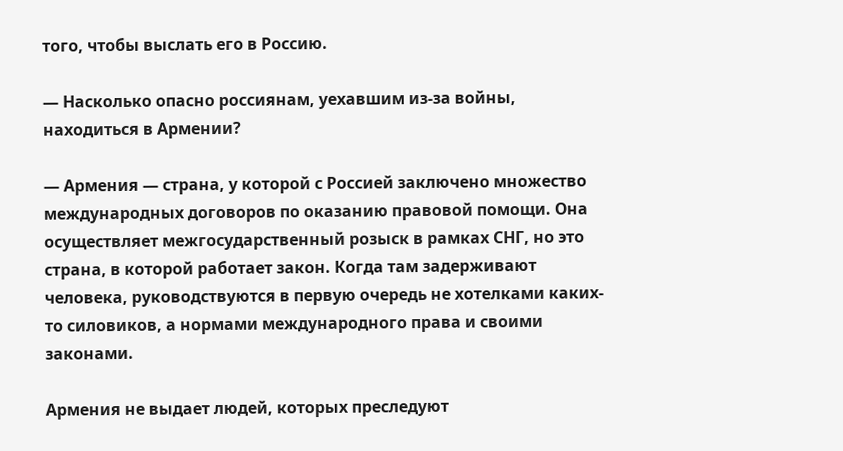того, чтобы выслать его в Россию.

— Насколько опасно россиянам, уехавшим из-за войны, находиться в Армении?

— Армения — страна, у которой с Россией заключено множество международных договоров по оказанию правовой помощи. Она осуществляет межгосударственный розыск в рамках СНГ, но это страна, в которой работает закон. Когда там задерживают человека, руководствуются в первую очередь не хотелками каких-то силовиков, а нормами международного права и своими законами.

Армения не выдает людей, которых преследуют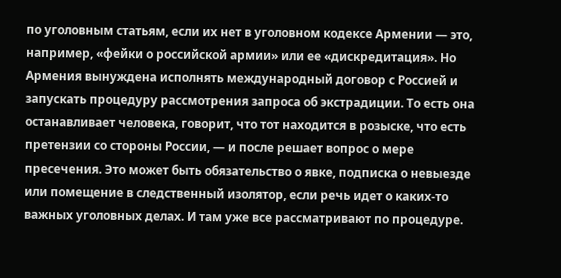по уголовным статьям, если их нет в уголовном кодексе Армении — это, например, «фейки о российской армии» или ее «дискредитация». Но Армения вынуждена исполнять международный договор с Россией и запускать процедуру рассмотрения запроса об экстрадиции. То есть она останавливает человека, говорит, что тот находится в розыске, что есть претензии со стороны России, — и после решает вопрос о мере пресечения. Это может быть обязательство о явке, подписка о невыезде или помещение в следственный изолятор, если речь идет о каких-то важных уголовных делах. И там уже все рассматривают по процедуре.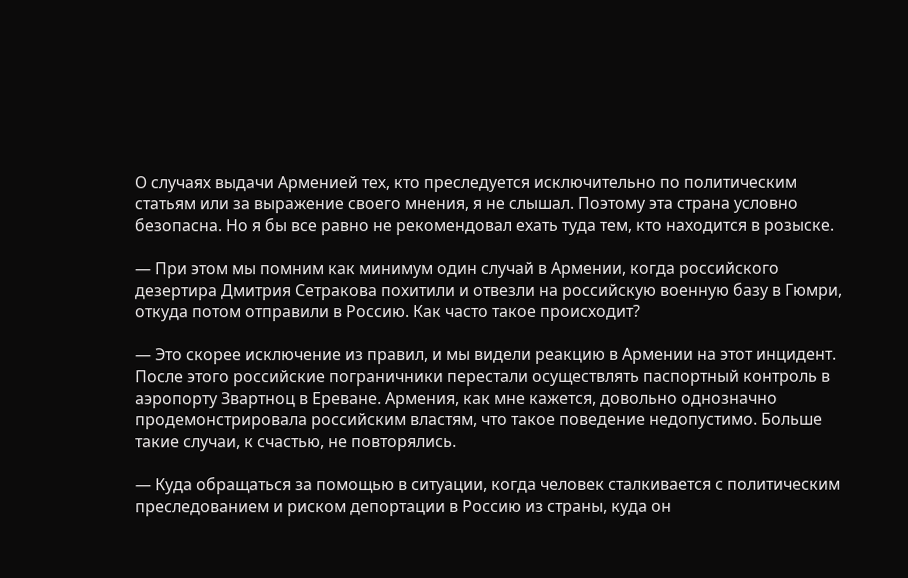О случаях выдачи Арменией тех, кто преследуется исключительно по политическим статьям или за выражение своего мнения, я не слышал. Поэтому эта страна условно безопасна. Но я бы все равно не рекомендовал ехать туда тем, кто находится в розыске.

— При этом мы помним как минимум один случай в Армении, когда российского дезертира Дмитрия Сетракова похитили и отвезли на российскую военную базу в Гюмри, откуда потом отправили в Россию. Как часто такое происходит?

— Это скорее исключение из правил, и мы видели реакцию в Армении на этот инцидент. После этого российские пограничники перестали осуществлять паспортный контроль в аэропорту Звартноц в Ереване. Армения, как мне кажется, довольно однозначно продемонстрировала российским властям, что такое поведение недопустимо. Больше такие случаи, к счастью, не повторялись.

— Куда обращаться за помощью в ситуации, когда человек сталкивается с политическим преследованием и риском депортации в Россию из страны, куда он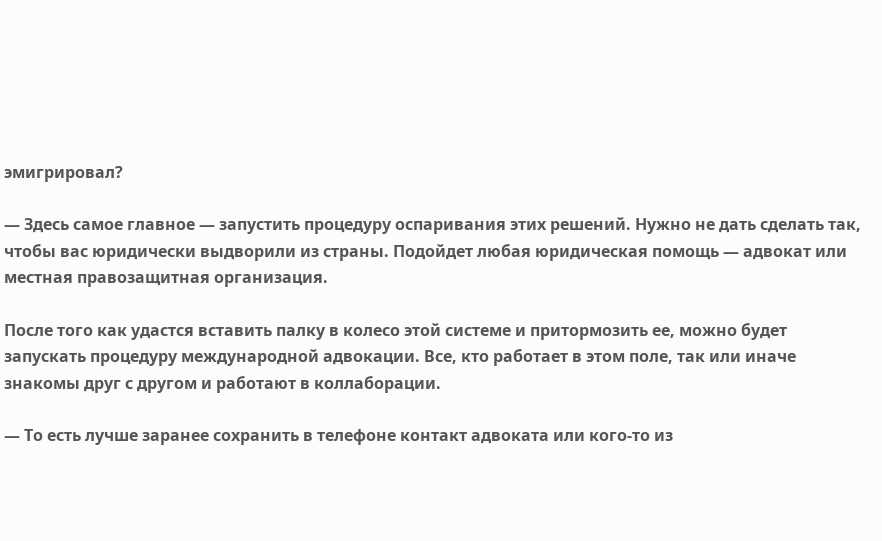эмигрировал?

— Здесь самое главное — запустить процедуру оспаривания этих решений. Нужно не дать сделать так, чтобы вас юридически выдворили из страны. Подойдет любая юридическая помощь — адвокат или местная правозащитная организация.

После того как удастся вставить палку в колесо этой системе и притормозить ее, можно будет запускать процедуру международной адвокации. Все, кто работает в этом поле, так или иначе знакомы друг с другом и работают в коллаборации.

— То есть лучше заранее сохранить в телефоне контакт адвоката или кого-то из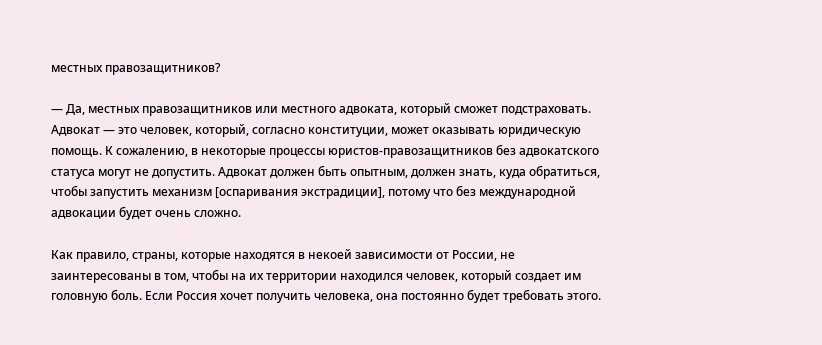местных правозащитников?

— Да, местных правозащитников или местного адвоката, который сможет подстраховать. Адвокат — это человек, который, согласно конституции, может оказывать юридическую помощь. К сожалению, в некоторые процессы юристов-правозащитников без адвокатского статуса могут не допустить. Адвокат должен быть опытным, должен знать, куда обратиться, чтобы запустить механизм [оспаривания экстрадиции], потому что без международной адвокации будет очень сложно.

Как правило, страны, которые находятся в некоей зависимости от России, не заинтересованы в том, чтобы на их территории находился человек, который создает им головную боль. Если Россия хочет получить человека, она постоянно будет требовать этого.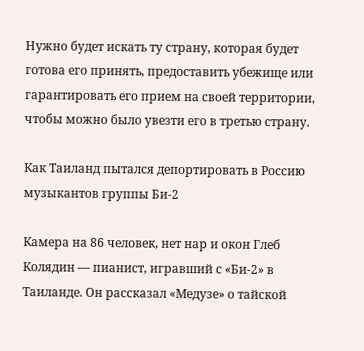Нужно будет искать ту страну, которая будет готова его принять, предоставить убежище или гарантировать его прием на своей территории, чтобы можно было увезти его в третью страну.

Как Таиланд пытался депортировать в Россию музыкантов группы Би-2

Камера на 86 человек, нет нар и окон Глеб Колядин — пианист, игравший с «Би-2» в Таиланде. Он рассказал «Медузе» о тайской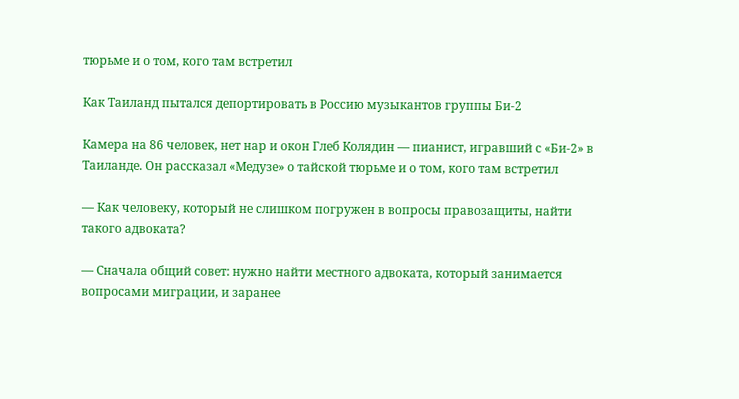тюрьме и о том, кого там встретил

Как Таиланд пытался депортировать в Россию музыкантов группы Би-2

Камера на 86 человек, нет нар и окон Глеб Колядин — пианист, игравший с «Би-2» в Таиланде. Он рассказал «Медузе» о тайской тюрьме и о том, кого там встретил

— Как человеку, который не слишком погружен в вопросы правозащиты, найти такого адвоката?

— Сначала общий совет: нужно найти местного адвоката, который занимается вопросами миграции, и заранее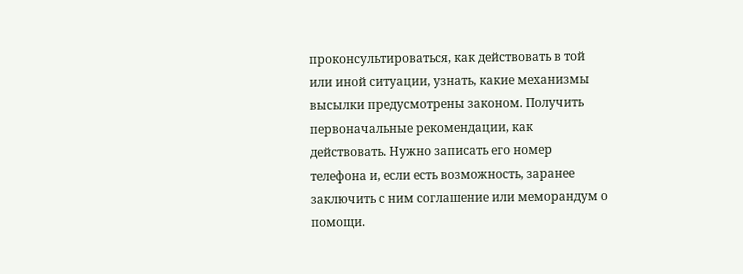проконсультироваться, как действовать в той или иной ситуации, узнать, какие механизмы высылки предусмотрены законом. Получить первоначальные рекомендации, как действовать. Нужно записать его номер телефона и, если есть возможность, заранее заключить с ним соглашение или меморандум о помощи.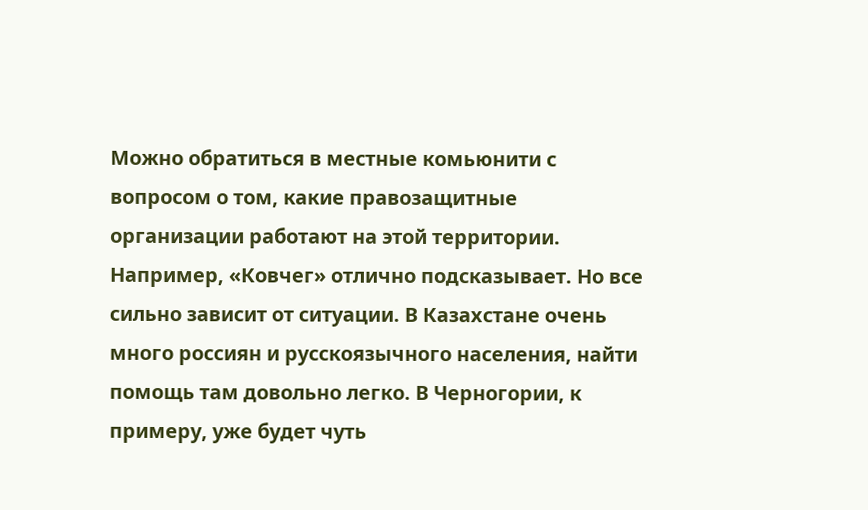Можно обратиться в местные комьюнити с вопросом о том, какие правозащитные организации работают на этой территории. Например, «Ковчег» отлично подсказывает. Но все сильно зависит от ситуации. В Казахстане очень много россиян и русскоязычного населения, найти помощь там довольно легко. В Черногории, к примеру, уже будет чуть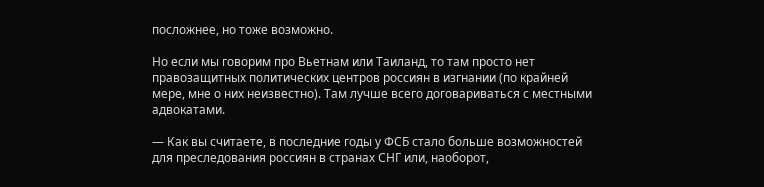посложнее, но тоже возможно.

Но если мы говорим про Вьетнам или Таиланд, то там просто нет правозащитных политических центров россиян в изгнании (по крайней мере, мне о них неизвестно). Там лучше всего договариваться с местными адвокатами.

— Как вы считаете, в последние годы у ФСБ стало больше возможностей для преследования россиян в странах СНГ или, наоборот,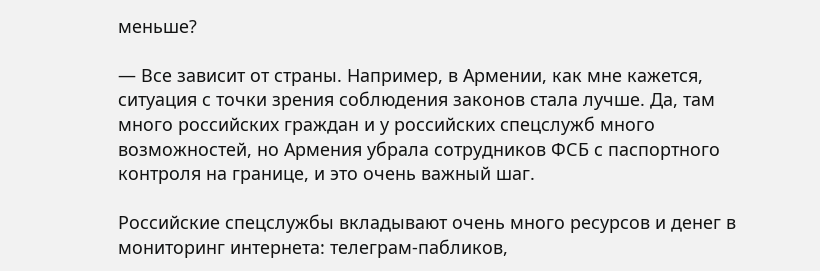меньше?

— Все зависит от страны. Например, в Армении, как мне кажется, ситуация с точки зрения соблюдения законов стала лучше. Да, там много российских граждан и у российских спецслужб много возможностей, но Армения убрала сотрудников ФСБ с паспортного контроля на границе, и это очень важный шаг.

Российские спецслужбы вкладывают очень много ресурсов и денег в мониторинг интернета: телеграм-пабликов,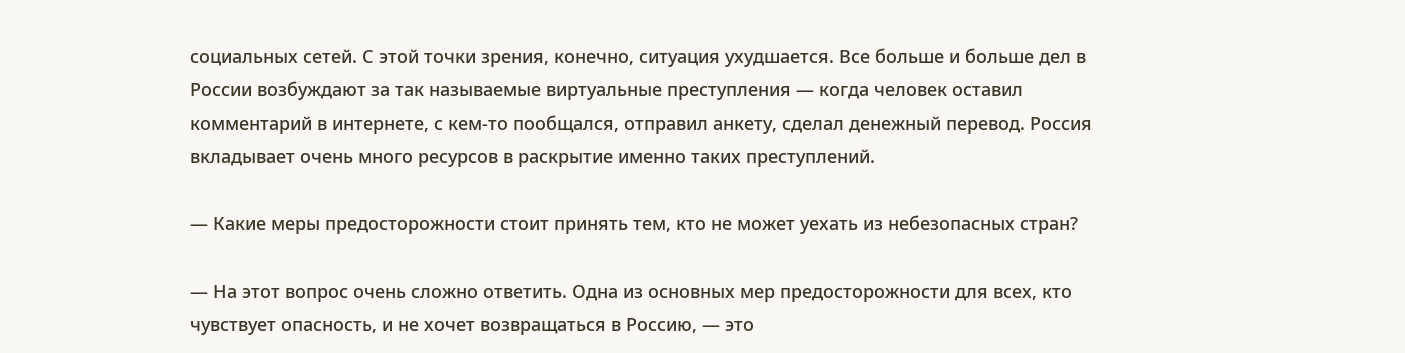социальных сетей. С этой точки зрения, конечно, ситуация ухудшается. Все больше и больше дел в России возбуждают за так называемые виртуальные преступления — когда человек оставил комментарий в интернете, с кем-то пообщался, отправил анкету, сделал денежный перевод. Россия вкладывает очень много ресурсов в раскрытие именно таких преступлений.

— Какие меры предосторожности стоит принять тем, кто не может уехать из небезопасных стран?

— На этот вопрос очень сложно ответить. Одна из основных мер предосторожности для всех, кто чувствует опасность, и не хочет возвращаться в Россию, — это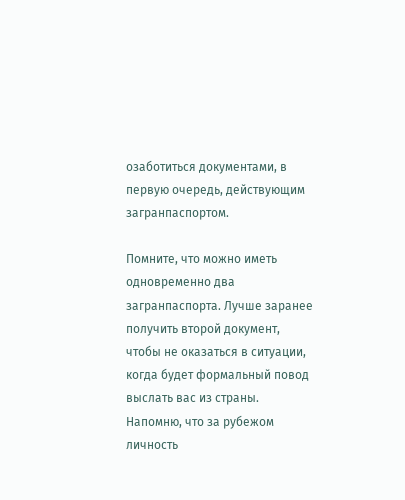озаботиться документами, в первую очередь, действующим загранпаспортом.

Помните, что можно иметь одновременно два загранпаспорта. Лучше заранее получить второй документ, чтобы не оказаться в ситуации, когда будет формальный повод выслать вас из страны. Напомню, что за рубежом личность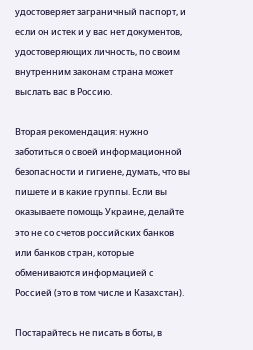удостоверяет заграничный паспорт, и если он истек и у вас нет документов, удостоверяющих личность, по своим внутренним законам страна может выслать вас в Россию.

Вторая рекомендация: нужно заботиться о своей информационной безопасности и гигиене, думать, что вы пишете и в какие группы. Если вы оказываете помощь Украине, делайте это не со счетов российских банков или банков стран, которые обмениваются информацией с Россией (это в том числе и Казахстан).

Постарайтесь не писать в боты, в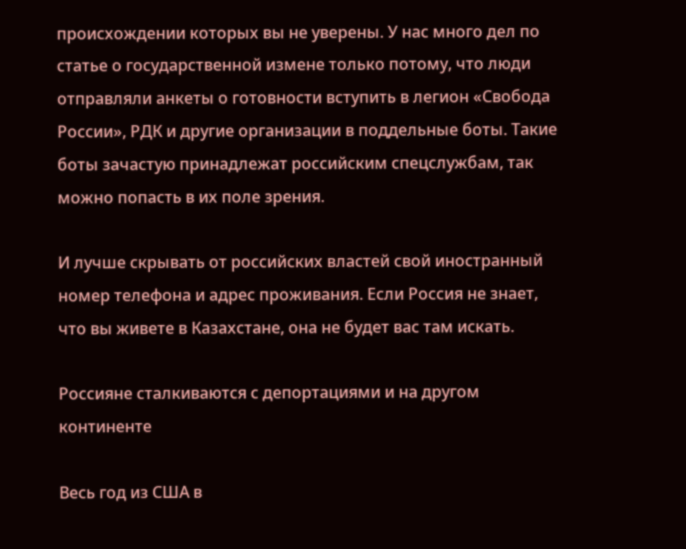происхождении которых вы не уверены. У нас много дел по статье о государственной измене только потому, что люди отправляли анкеты о готовности вступить в легион «Свобода России», РДК и другие организации в поддельные боты. Такие боты зачастую принадлежат российским спецслужбам, так можно попасть в их поле зрения.

И лучше скрывать от российских властей свой иностранный номер телефона и адрес проживания. Если Россия не знает, что вы живете в Казахстане, она не будет вас там искать.

Россияне сталкиваются с депортациями и на другом континенте

Весь год из США в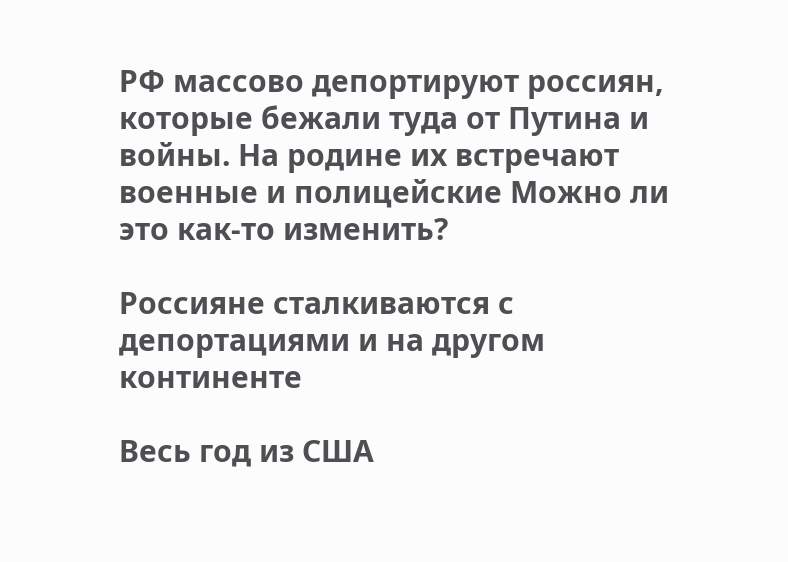РФ массово депортируют россиян, которые бежали туда от Путина и войны. На родине их встречают военные и полицейские Можно ли это как-то изменить?

Россияне сталкиваются с депортациями и на другом континенте

Весь год из США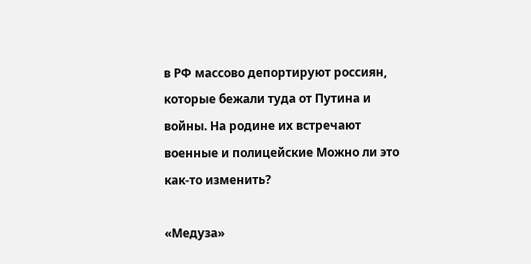в РФ массово депортируют россиян, которые бежали туда от Путина и войны. На родине их встречают военные и полицейские Можно ли это как-то изменить?

«Медуза»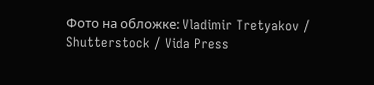Фото на обложке: Vladimir Tretyakov / Shutterstock / Vida Press